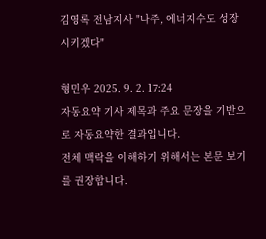김영록 전남지사 "나주, 에너지수도 성장 시키겠다"

형민우 2025. 9. 2. 17:24
자동요약 기사 제목과 주요 문장을 기반으로 자동요약한 결과입니다.
전체 맥락을 이해하기 위해서는 본문 보기를 권장합니다.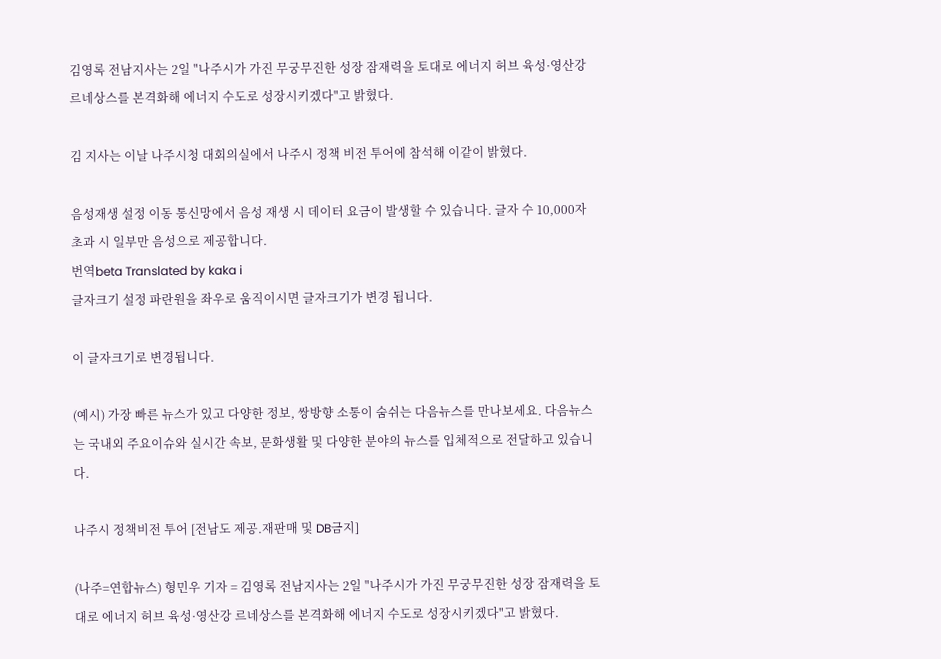김영록 전남지사는 2일 "나주시가 가진 무궁무진한 성장 잠재력을 토대로 에너지 허브 육성·영산강 르네상스를 본격화해 에너지 수도로 성장시키겠다"고 밝혔다.

김 지사는 이날 나주시청 대회의실에서 나주시 정책 비전 투어에 참석해 이같이 밝혔다.

음성재생 설정 이동 통신망에서 음성 재생 시 데이터 요금이 발생할 수 있습니다. 글자 수 10,000자 초과 시 일부만 음성으로 제공합니다.
번역beta Translated by kaka i
글자크기 설정 파란원을 좌우로 움직이시면 글자크기가 변경 됩니다.

이 글자크기로 변경됩니다.

(예시) 가장 빠른 뉴스가 있고 다양한 정보, 쌍방향 소통이 숨쉬는 다음뉴스를 만나보세요. 다음뉴스는 국내외 주요이슈와 실시간 속보, 문화생활 및 다양한 분야의 뉴스를 입체적으로 전달하고 있습니다.

나주시 정책비전 투어 [전남도 제공.재판매 및 DB금지]

(나주=연합뉴스) 형민우 기자 = 김영록 전남지사는 2일 "나주시가 가진 무궁무진한 성장 잠재력을 토대로 에너지 허브 육성·영산강 르네상스를 본격화해 에너지 수도로 성장시키겠다"고 밝혔다.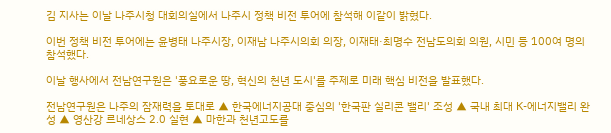김 지사는 이날 나주시청 대회의실에서 나주시 정책 비전 투어에 참석해 이같이 밝혔다.

이번 정책 비전 투어에는 윤병태 나주시장, 이재남 나주시의회 의장, 이재태·최명수 전남도의회 의원, 시민 등 100여 명의 참석했다.

이날 행사에서 전남연구원은 '풍요로운 땅, 혁신의 천년 도시'를 주제로 미래 핵심 비전을 발표했다.

전남연구원은 나주의 잠재력을 토대로 ▲ 한국에너지공대 중심의 '한국판 실리콘 밸리' 조성 ▲ 국내 최대 K-에너지밸리 완성 ▲ 영산강 르네상스 2.0 실현 ▲ 마한과 천년고도를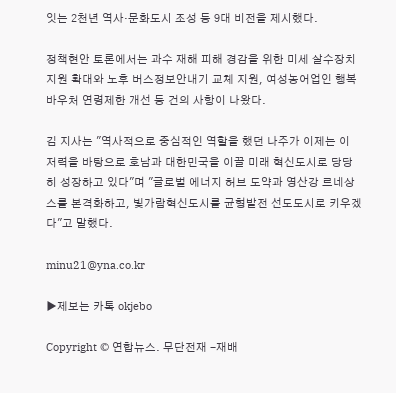잇는 2천년 역사·문화도시 조성 등 9대 비전을 제시했다.

정책현안 토론에서는 과수 재해 피해 경감을 위한 미세 살수장치 지원 확대와 노후 버스정보안내기 교체 지원, 여성농어업인 행복바우처 연령제한 개선 등 건의 사항이 나왔다.

김 지사는 "역사적으로 중심적인 역할을 했던 나주가 이제는 이 저력을 바탕으로 호남과 대한민국을 이끌 미래 혁신도시로 당당히 성장하고 있다"며 "글로벌 에너지 허브 도약과 영산강 르네상스를 본격화하고, 빛가람혁신도시를 균형발전 선도도시로 키우겠다"고 말했다.

minu21@yna.co.kr

▶제보는 카톡 okjebo

Copyright © 연합뉴스. 무단전재 -재배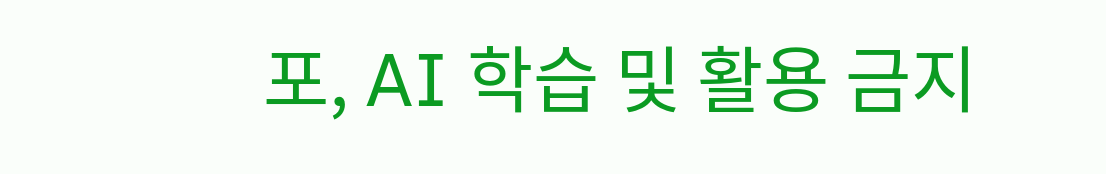포, AI 학습 및 활용 금지